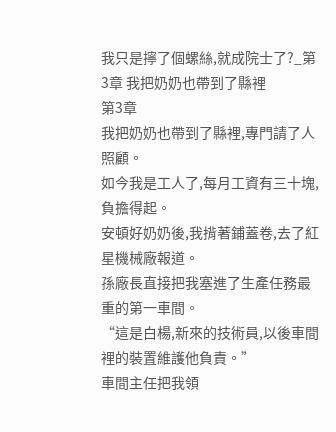我只是擰了個螺絲,就成院士了?_第3章 我把奶奶也帶到了縣裡
第3章
我把奶奶也帶到了縣裡,專門請了人照顧。
如今我是工人了,每月工資有三十塊,負擔得起。
安頓好奶奶後,我揹著鋪蓋卷,去了紅星機械廠報道。
孫廠長直接把我塞進了生產任務最重的第一車間。
“這是白楊,新來的技術員,以後車間裡的裝置維護他負責。”
車間主任把我領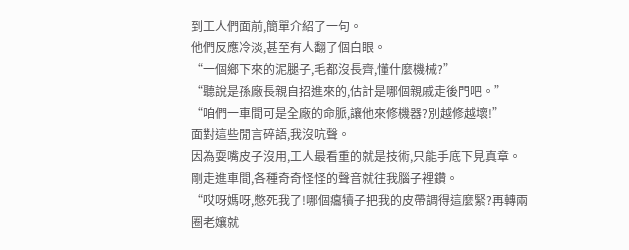到工人們面前,簡單介紹了一句。
他們反應冷淡,甚至有人翻了個白眼。
“一個鄉下來的泥腿子,毛都沒長齊,懂什麼機械?”
“聽說是孫廠長親自招進來的,估計是哪個親戚走後門吧。”
“咱們一車間可是全廠的命脈,讓他來修機器?別越修越壞!”
面對這些閒言碎語,我沒吭聲。
因為耍嘴皮子沒用,工人最看重的就是技術,只能手底下見真章。
剛走進車間,各種奇奇怪怪的聲音就往我腦子裡鑽。
“哎呀媽呀,憋死我了!哪個癟犢子把我的皮帶調得這麼緊?再轉兩圈老孃就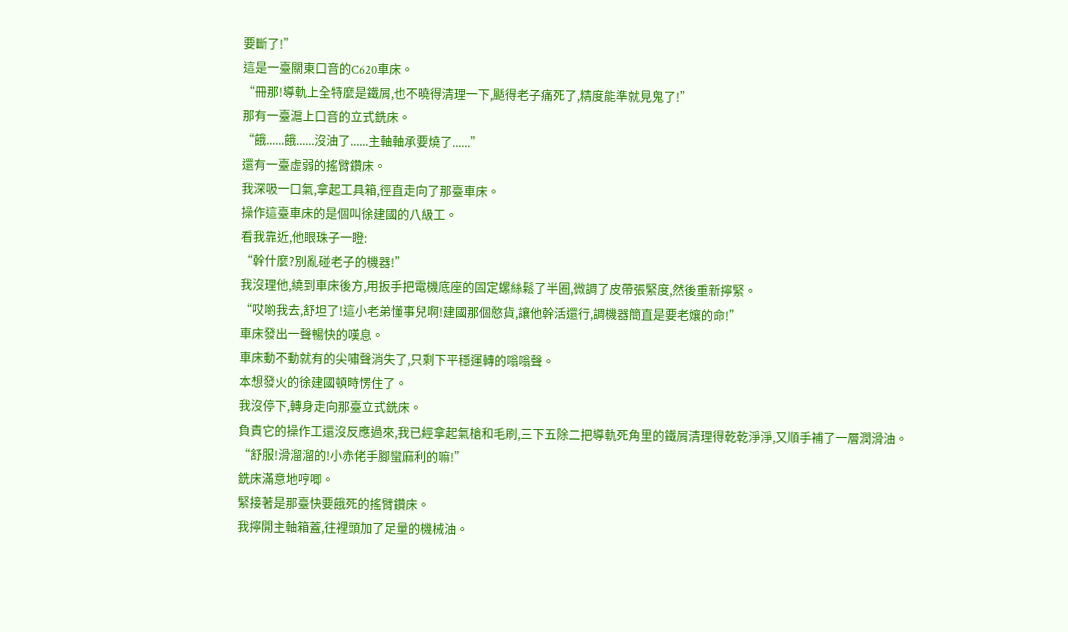要斷了!”
這是一臺關東口音的C620車床。
“冊那!導軌上全特麼是鐵屑,也不曉得清理一下,颳得老子痛死了,精度能準就見鬼了!”
那有一臺滬上口音的立式銑床。
“餓......餓......沒油了......主軸軸承要燒了......”
還有一臺虛弱的搖臂鑽床。
我深吸一口氣,拿起工具箱,徑直走向了那臺車床。
操作這臺車床的是個叫徐建國的八級工。
看我靠近,他眼珠子一瞪:
“幹什麼?別亂碰老子的機器!”
我沒理他,繞到車床後方,用扳手把電機底座的固定螺絲鬆了半圈,微調了皮帶張緊度,然後重新擰緊。
“哎喲我去,舒坦了!這小老弟懂事兒啊!建國那個憨貨,讓他幹活還行,調機器簡直是要老孃的命!”
車床發出一聲暢快的嘆息。
車床動不動就有的尖嘯聲消失了,只剩下平穩運轉的嗡嗡聲。
本想發火的徐建國頓時愣住了。
我沒停下,轉身走向那臺立式銑床。
負責它的操作工還沒反應過來,我已經拿起氣槍和毛刷,三下五除二把導軌死角里的鐵屑清理得乾乾淨淨,又順手補了一層潤滑油。
“舒服!滑溜溜的!小赤佬手腳蠻麻利的嘛!”
銑床滿意地哼唧。
緊接著是那臺快要餓死的搖臂鑽床。
我擰開主軸箱蓋,往裡頭加了足量的機械油。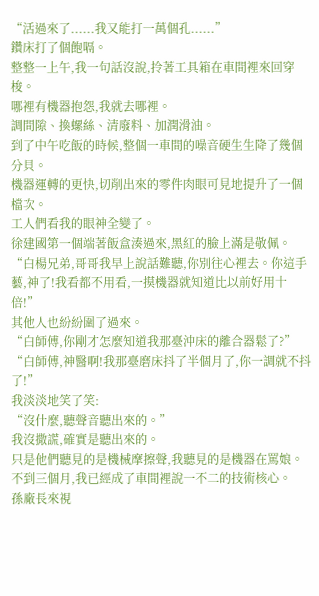“活過來了......我又能打一萬個孔......”
鑽床打了個飽嗝。
整整一上午,我一句話沒說,拎著工具箱在車間裡來回穿梭。
哪裡有機器抱怨,我就去哪裡。
調間隙、換螺絲、清廢料、加潤滑油。
到了中午吃飯的時候,整個一車間的噪音硬生生降了幾個分貝。
機器運轉的更快,切削出來的零件肉眼可見地提升了一個檔次。
工人們看我的眼神全變了。
徐建國第一個端著飯盒湊過來,黑紅的臉上滿是敬佩。
“白楊兄弟,哥哥我早上說話難聽,你別往心裡去。你這手藝,神了!我看都不用看,一摸機器就知道比以前好用十倍!”
其他人也紛紛圍了過來。
“白師傅,你剛才怎麼知道我那臺沖床的離合器鬆了?”
“白師傅,神醫啊!我那臺磨床抖了半個月了,你一調就不抖了!”
我淡淡地笑了笑:
“沒什麼,聽聲音聽出來的。”
我沒撒謊,確實是聽出來的。
只是他們聽見的是機械摩擦聲,我聽見的是機器在罵娘。
不到三個月,我已經成了車間裡說一不二的技術核心。
孫廠長來視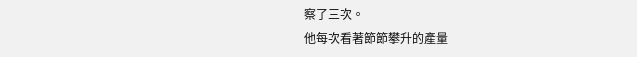察了三次。
他每次看著節節攀升的產量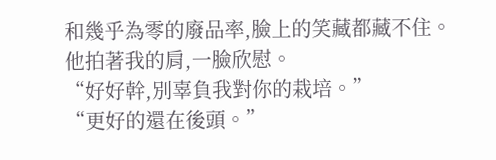和幾乎為零的廢品率,臉上的笑藏都藏不住。
他拍著我的肩,一臉欣慰。
“好好幹,別辜負我對你的栽培。”
“更好的還在後頭。”